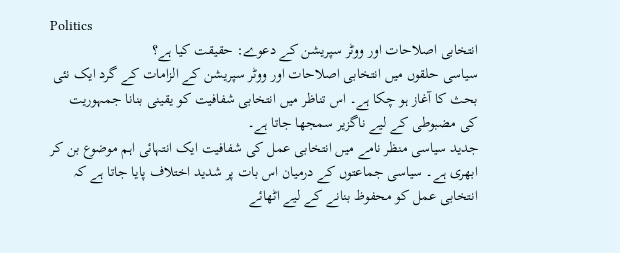Politics
انتخابی اصلاحات اور ووٹر سپریشن کے دعوے: حقیقت کیا ہے؟
سیاسی حلقوں میں انتخابی اصلاحات اور ووٹر سپریشن کے الزامات کے گرد ایک نئی بحث کا آغاز ہو چکا ہے۔ اس تناظر میں انتخابی شفافیت کو یقینی بنانا جمہوریت کی مضبوطی کے لیے ناگزیر سمجھا جاتا ہے۔
جدید سیاسی منظر نامے میں انتخابی عمل کی شفافیت ایک انتہائی اہم موضوع بن کر ابھری ہے۔ سیاسی جماعتوں کے درمیان اس بات پر شدید اختلاف پایا جاتا ہے کہ انتخابی عمل کو محفوظ بنانے کے لیے اٹھائے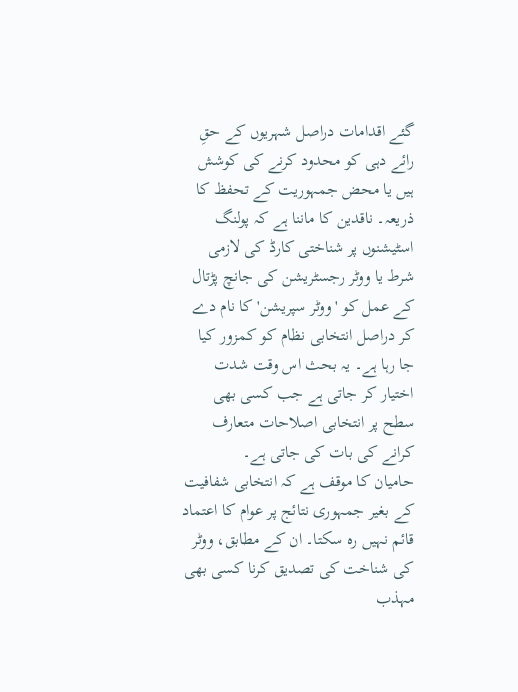گئے اقدامات دراصل شہریوں کے حقِ رائے دہی کو محدود کرنے کی کوشش ہیں یا محض جمہوریت کے تحفظ کا ذریعہ۔ ناقدین کا ماننا ہے کہ پولنگ اسٹیشنوں پر شناختی کارڈ کی لازمی شرط یا ووٹر رجسٹریشن کی جانچ پڑتال کے عمل کو 'ووٹر سپریشن' کا نام دے کر دراصل انتخابی نظام کو کمزور کیا جا رہا ہے۔ یہ بحث اس وقت شدت اختیار کر جاتی ہے جب کسی بھی سطح پر انتخابی اصلاحات متعارف کرانے کی بات کی جاتی ہے۔
حامیان کا موقف ہے کہ انتخابی شفافیت کے بغیر جمہوری نتائج پر عوام کا اعتماد قائم نہیں رہ سکتا۔ ان کے مطابق، ووٹر کی شناخت کی تصدیق کرنا کسی بھی مہذب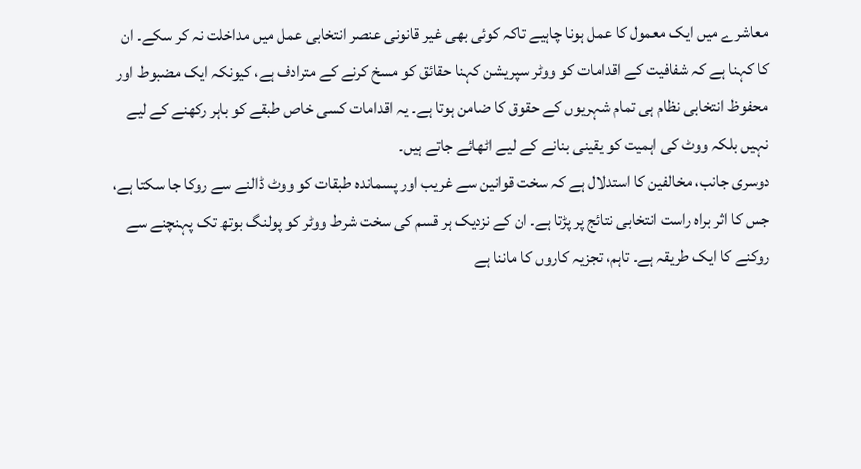معاشرے میں ایک معمول کا عمل ہونا چاہیے تاکہ کوئی بھی غیر قانونی عنصر انتخابی عمل میں مداخلت نہ کر سکے۔ ان کا کہنا ہے کہ شفافیت کے اقدامات کو ووٹر سپریشن کہنا حقائق کو مسخ کرنے کے مترادف ہے، کیونکہ ایک مضبوط اور محفوظ انتخابی نظام ہی تمام شہریوں کے حقوق کا ضامن ہوتا ہے۔ یہ اقدامات کسی خاص طبقے کو باہر رکھنے کے لیے نہیں بلکہ ووٹ کی اہمیت کو یقینی بنانے کے لیے اٹھائے جاتے ہیں۔
دوسری جانب، مخالفین کا استدلال ہے کہ سخت قوانین سے غریب اور پسماندہ طبقات کو ووٹ ڈالنے سے روکا جا سکتا ہے، جس کا اثر براہ راست انتخابی نتائج پر پڑتا ہے۔ ان کے نزدیک ہر قسم کی سخت شرط ووٹر کو پولنگ بوتھ تک پہنچنے سے روکنے کا ایک طریقہ ہے۔ تاہم، تجزیہ کاروں کا ماننا ہے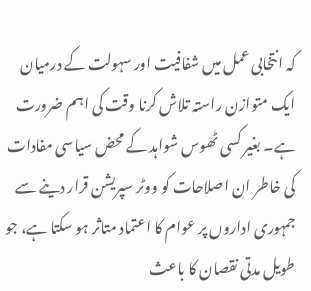کہ انتخابی عمل میں شفافیت اور سہولت کے درمیان ایک متوازن راستہ تلاش کرنا وقت کی اہم ضرورت ہے۔ بغیر کسی ٹھوس شواہد کے محض سیاسی مفادات کی خاطر ان اصلاحات کو ووٹر سپریشن قرار دینے سے جمہوری اداروں پر عوام کا اعتماد متاثر ہو سکتا ہے، جو طویل مدتی نقصان کا باعث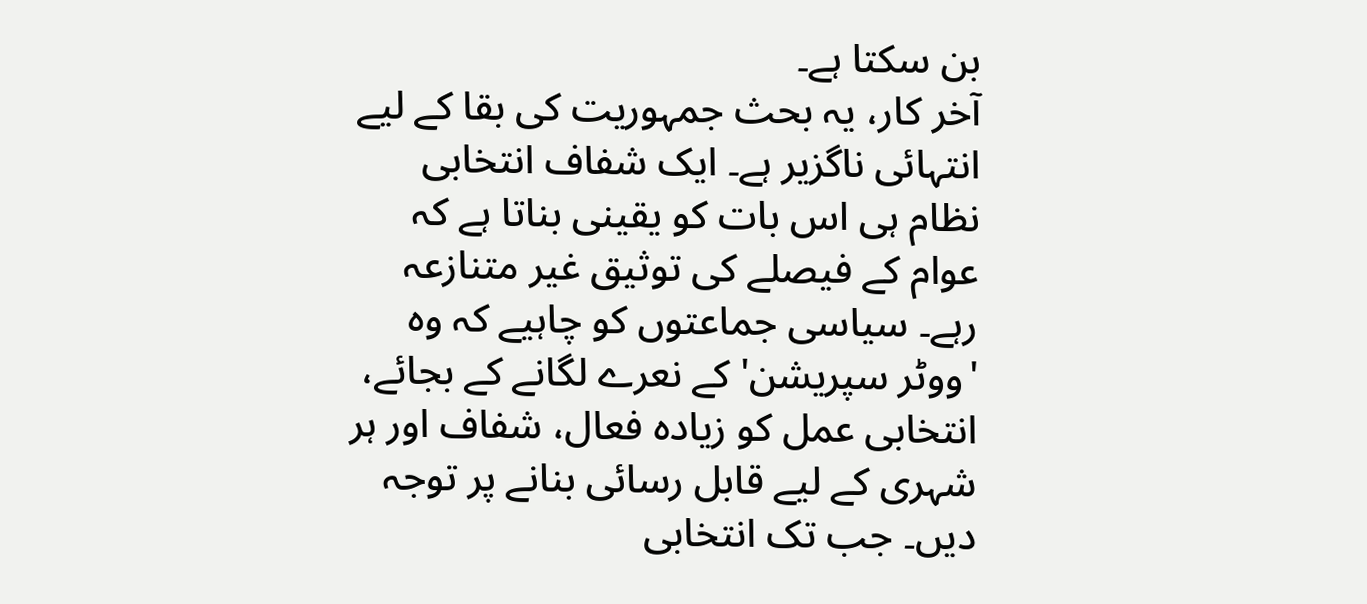بن سکتا ہے۔
آخر کار، یہ بحث جمہوریت کی بقا کے لیے انتہائی ناگزیر ہے۔ ایک شفاف انتخابی نظام ہی اس بات کو یقینی بناتا ہے کہ عوام کے فیصلے کی توثیق غیر متنازعہ رہے۔ سیاسی جماعتوں کو چاہیے کہ وہ 'ووٹر سپریشن' کے نعرے لگانے کے بجائے، انتخابی عمل کو زیادہ فعال، شفاف اور ہر شہری کے لیے قابل رسائی بنانے پر توجہ دیں۔ جب تک انتخابی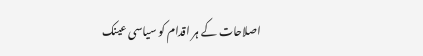اصلاحات کے ہر اقدام کو سیاسی عینک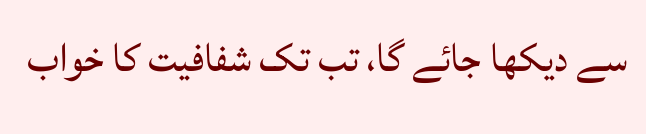سے دیکھا جائے گا، تب تک شفافیت کا خواب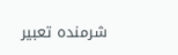شرمندہ تعبیر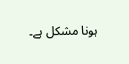ہونا مشکل ہے۔